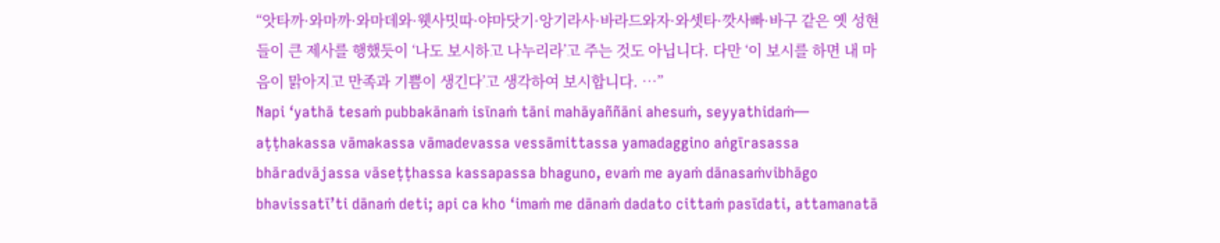“앗타까·와마까·와마데와·웻사밋따·야마닷기·앙기라사·바라드와자·와셋타·깟사빠·바구 같은 옛 성현들이 큰 제사를 행했듯이 ‘나도 보시하고 나누리라’고 주는 것도 아닙니다. 다만 ‘이 보시를 하면 내 마음이 맑아지고 만족과 기쁨이 생긴다’고 생각하여 보시합니다. …”
Napi ‘yathā tesaṁ pubbakānaṁ isīnaṁ tāni mahāyaññāni ahesuṁ, seyyathidaṁ— aṭṭhakassa vāmakassa vāmadevassa vessāmittassa yamadaggino aṅgīrasassa bhāradvājassa vāseṭṭhassa kassapassa bhaguno, evaṁ me ayaṁ dānasaṁvibhāgo bhavissatī’ti dānaṁ deti; api ca kho ‘imaṁ me dānaṁ dadato cittaṁ pasīdati, attamanatā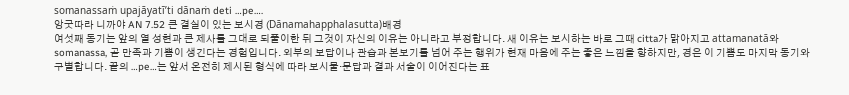somanassaṁ upajāyatī’ti dānaṁ deti …pe….
앙굿따라 니까야 AN 7.52 큰 결실이 있는 보시경 (Dānamahapphalasutta)배경
여섯째 동기는 앞의 열 성현과 큰 제사를 그대로 되풀이한 뒤 그것이 자신의 이유는 아니라고 부정합니다. 새 이유는 보시하는 바로 그때 citta가 맑아지고 attamanatā와 somanassa, 곧 만족과 기쁨이 생긴다는 경험입니다. 외부의 보답이나 관습과 본보기를 넘어 주는 행위가 현재 마음에 주는 좋은 느낌을 향하지만, 경은 이 기쁨도 마지막 동기와 구별합니다. 끝의 …pe…는 앞서 온전히 제시된 형식에 따라 보시물·문답과 결과 서술이 이어진다는 표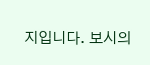지입니다. 보시의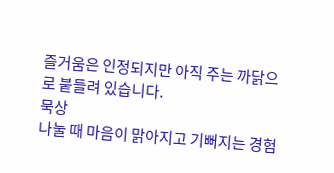즐거움은 인정되지만 아직 주는 까닭으로 붙들려 있습니다.
묵상
나눌 때 마음이 맑아지고 기뻐지는 경험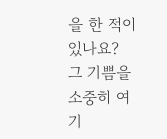을 한 적이 있나요? 그 기쁨을 소중히 여기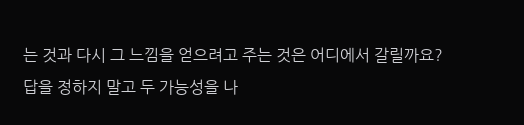는 것과 다시 그 느낌을 얻으려고 주는 것은 어디에서 갈릴까요? 답을 정하지 말고 두 가능성을 나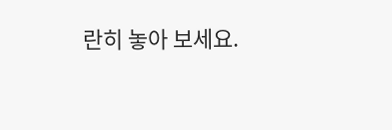란히 놓아 보세요.